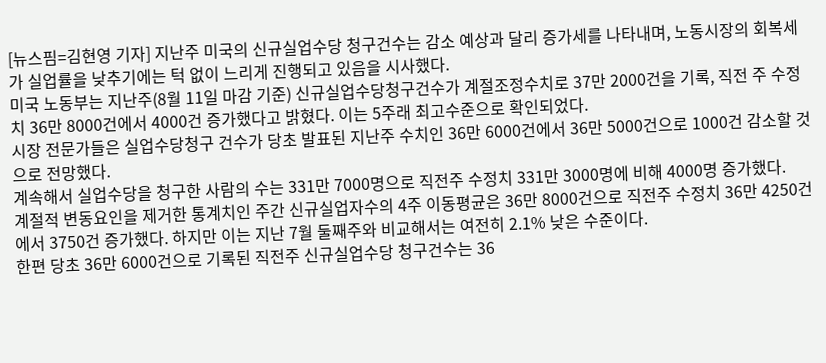[뉴스핌=김현영 기자] 지난주 미국의 신규실업수당 청구건수는 감소 예상과 달리 증가세를 나타내며, 노동시장의 회복세가 실업률을 낮추기에는 턱 없이 느리게 진행되고 있음을 시사했다.
미국 노동부는 지난주(8월 11일 마감 기준) 신규실업수당청구건수가 계절조정수치로 37만 2000건을 기록, 직전 주 수정치 36만 8000건에서 4000건 증가했다고 밝혔다. 이는 5주래 최고수준으로 확인되었다.
시장 전문가들은 실업수당청구 건수가 당초 발표된 지난주 수치인 36만 6000건에서 36만 5000건으로 1000건 감소할 것으로 전망했다.
계속해서 실업수당을 청구한 사람의 수는 331만 7000명으로 직전주 수정치 331만 3000명에 비해 4000명 증가했다.
계절적 변동요인을 제거한 통계치인 주간 신규실업자수의 4주 이동평균은 36만 8000건으로 직전주 수정치 36만 4250건에서 3750건 증가했다. 하지만 이는 지난 7월 둘째주와 비교해서는 여전히 2.1% 낮은 수준이다.
한편 당초 36만 6000건으로 기록된 직전주 신규실업수당 청구건수는 36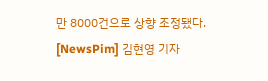만 8000건으로 상향 조정됐다.
[NewsPim] 김현영 기자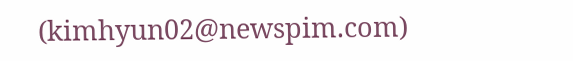(kimhyun02@newspim.com)